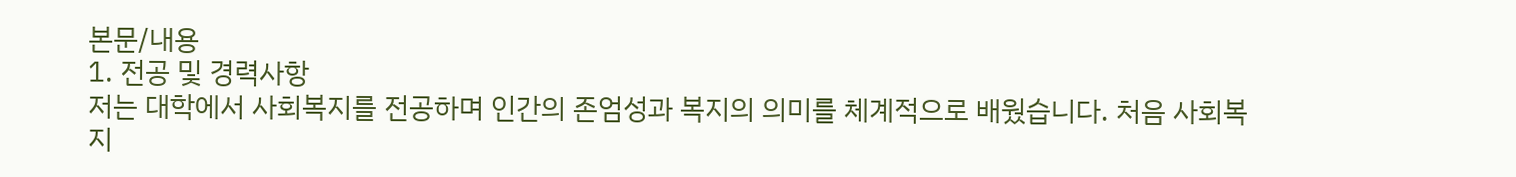본문/내용
1. 전공 및 경력사항
저는 대학에서 사회복지를 전공하며 인간의 존엄성과 복지의 의미를 체계적으로 배웠습니다. 처음 사회복지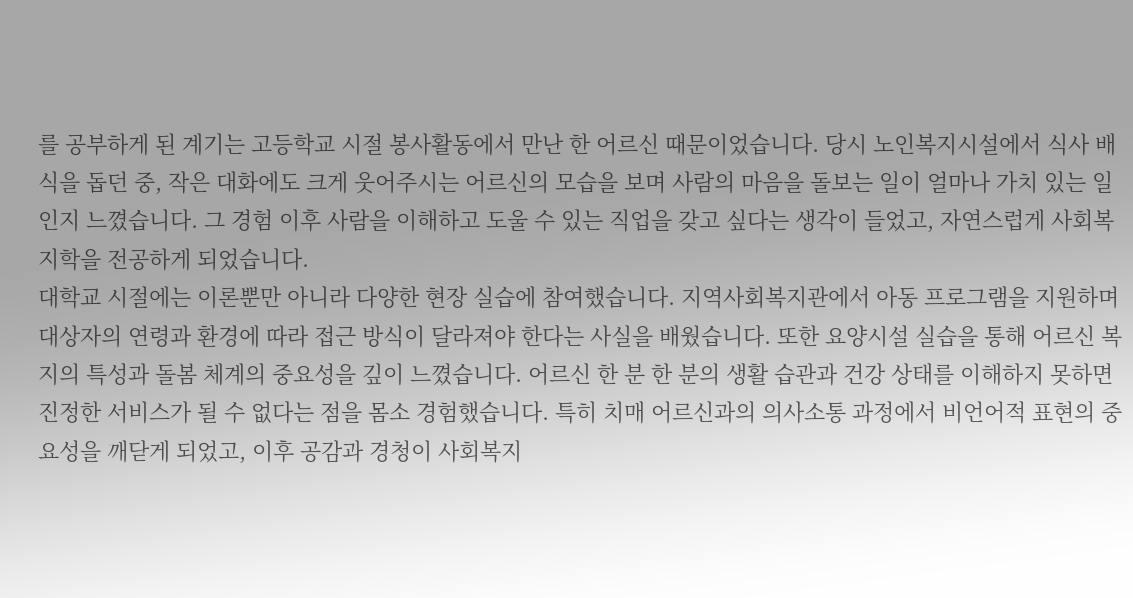를 공부하게 된 계기는 고등학교 시절 봉사활동에서 만난 한 어르신 때문이었습니다. 당시 노인복지시설에서 식사 배식을 돕던 중, 작은 대화에도 크게 웃어주시는 어르신의 모습을 보며 사람의 마음을 돌보는 일이 얼마나 가치 있는 일인지 느꼈습니다. 그 경험 이후 사람을 이해하고 도울 수 있는 직업을 갖고 싶다는 생각이 들었고, 자연스럽게 사회복지학을 전공하게 되었습니다.
대학교 시절에는 이론뿐만 아니라 다양한 현장 실습에 참여했습니다. 지역사회복지관에서 아동 프로그램을 지원하며 대상자의 연령과 환경에 따라 접근 방식이 달라져야 한다는 사실을 배웠습니다. 또한 요양시설 실습을 통해 어르신 복지의 특성과 돌봄 체계의 중요성을 깊이 느꼈습니다. 어르신 한 분 한 분의 생활 습관과 건강 상태를 이해하지 못하면 진정한 서비스가 될 수 없다는 점을 몸소 경험했습니다. 특히 치매 어르신과의 의사소통 과정에서 비언어적 표현의 중요성을 깨닫게 되었고, 이후 공감과 경청이 사회복지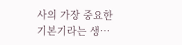사의 가장 중요한 기본기라는 생…